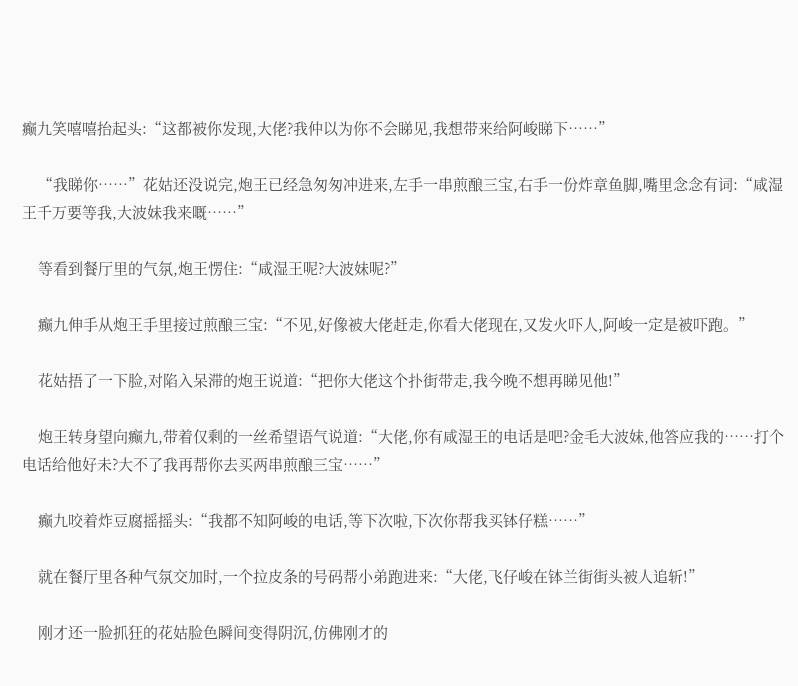癫九笑嘻嘻抬起头:“这都被你发现,大佬?我仲以为你不会睇见,我想带来给阿峻睇下……”

    “我睇你……”花姑还没说完,炮王已经急匆匆冲进来,左手一串煎酿三宝,右手一份炸章鱼脚,嘴里念念有词:“咸湿王千万要等我,大波妹我来嘅……”

    等看到餐厅里的气氛,炮王愣住:“咸湿王呢?大波妹呢?”

    癫九伸手从炮王手里接过煎酿三宝:“不见,好像被大佬赶走,你看大佬现在,又发火吓人,阿峻一定是被吓跑。”

    花姑捂了一下脸,对陷入呆滞的炮王说道:“把你大佬这个扑街带走,我今晚不想再睇见他!”

    炮王转身望向癫九,带着仅剩的一丝希望语气说道:“大佬,你有咸湿王的电话是吧?金毛大波妹,他答应我的……打个电话给他好未?大不了我再帮你去买两串煎酿三宝……”

    癫九咬着炸豆腐摇摇头:“我都不知阿峻的电话,等下次啦,下次你帮我买钵仔糕……”

    就在餐厅里各种气氛交加时,一个拉皮条的号码帮小弟跑进来:“大佬,飞仔峻在钵兰街街头被人追斩!”

    刚才还一脸抓狂的花姑脸色瞬间变得阴沉,仿佛刚才的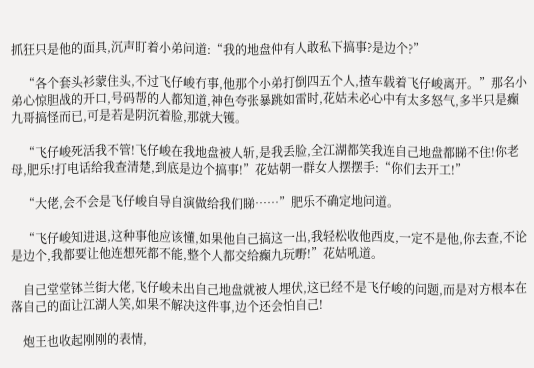抓狂只是他的面具,沉声盯着小弟问道:“我的地盘仲有人敢私下搞事?是边个?”

    “各个套头衫蒙住头,不过飞仔峻冇事,他那个小弟打倒四五个人,揸车载着飞仔峻离开。”那名小弟心惊胆战的开口,号码帮的人都知道,神色夸张暴跳如雷时,花姑未必心中有太多怒气,多半只是癫九哥搞怪而已,可是若是阴沉着脸,那就大镬。

    “飞仔峻死活我不管!飞仔峻在我地盘被人斩,是我丢脸,全江湖都笑我连自己地盘都睇不住!你老母,肥乐!打电话给我查清楚,到底是边个搞事!”花姑朝一群女人摆摆手:“你们去开工!”

    “大佬,会不会是飞仔峻自导自演做给我们睇……”肥乐不确定地问道。

    “飞仔峻知进退,这种事他应该懂,如果他自己搞这一出,我轻松收他西皮,一定不是他,你去查,不论是边个,我都要让他连想死都不能,整个人都交给癫九玩嘢!”花姑吼道。

    自己堂堂钵兰街大佬,飞仔峻未出自己地盘就被人埋伏,这已经不是飞仔峻的问题,而是对方根本在落自己的面让江湖人笑,如果不解决这件事,边个还会怕自己!

    炮王也收起刚刚的表情,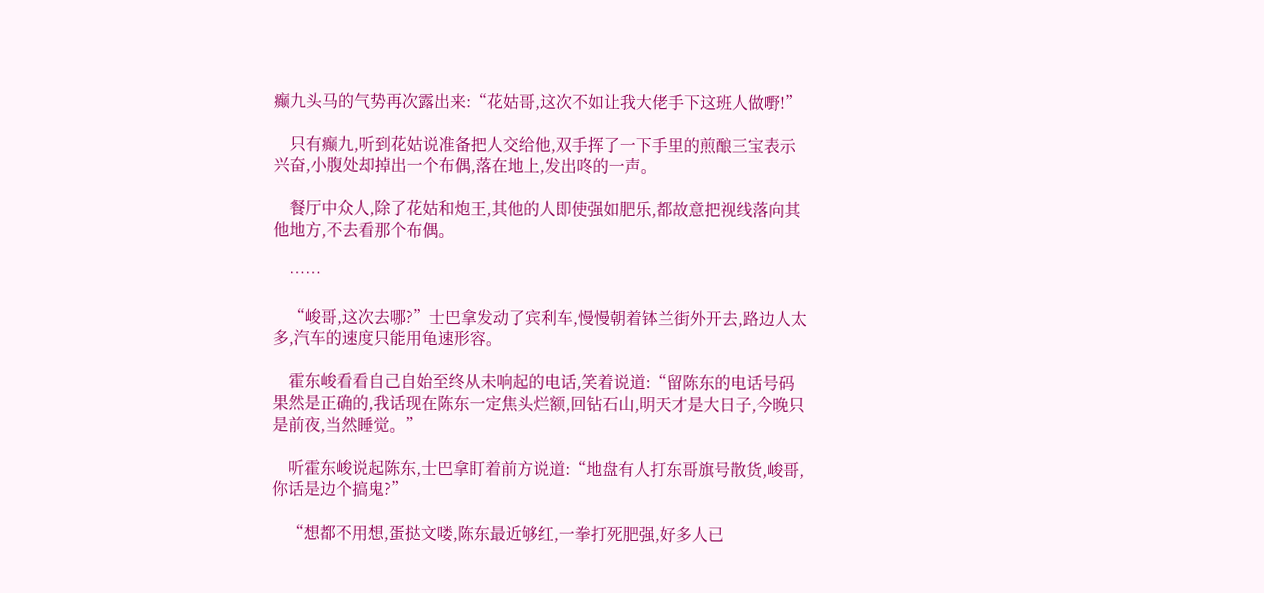癫九头马的气势再次露出来:“花姑哥,这次不如让我大佬手下这班人做嘢!”

    只有癫九,听到花姑说准备把人交给他,双手挥了一下手里的煎酿三宝表示兴奋,小腹处却掉出一个布偶,落在地上,发出咚的一声。

    餐厅中众人,除了花姑和炮王,其他的人即使强如肥乐,都故意把视线落向其他地方,不去看那个布偶。

    ……

    “峻哥,这次去哪?”士巴拿发动了宾利车,慢慢朝着钵兰街外开去,路边人太多,汽车的速度只能用龟速形容。

    霍东峻看看自己自始至终从未响起的电话,笑着说道:“留陈东的电话号码果然是正确的,我话现在陈东一定焦头烂额,回钻石山,明天才是大日子,今晚只是前夜,当然睡觉。”

    听霍东峻说起陈东,士巴拿盯着前方说道:“地盘有人打东哥旗号散货,峻哥,你话是边个搞鬼?”

    “想都不用想,蛋挞文喽,陈东最近够红,一拳打死肥强,好多人已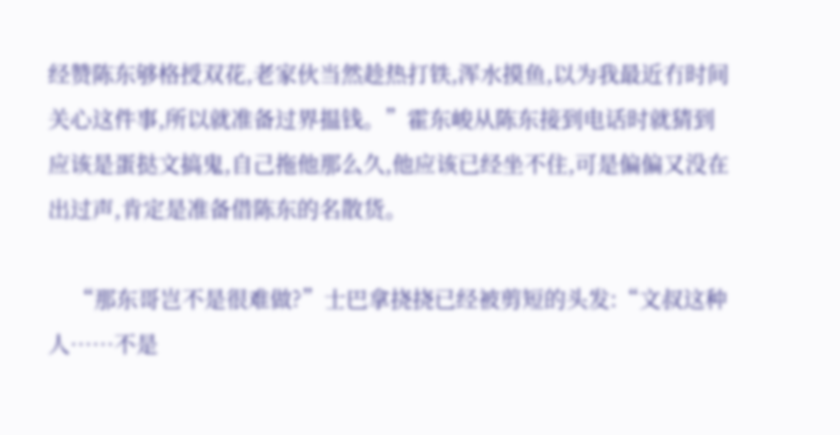经赞陈东够格授双花,老家伙当然趁热打铁,浑水摸鱼,以为我最近冇时间关心这件事,所以就准备过界揾钱。”霍东峻从陈东接到电话时就猜到应该是蛋挞文搞鬼,自己拖他那么久,他应该已经坐不住,可是偏偏又没在出过声,肯定是准备借陈东的名散货。

    “那东哥岂不是很难做?”士巴拿挠挠已经被剪短的头发:“文叔这种人……不是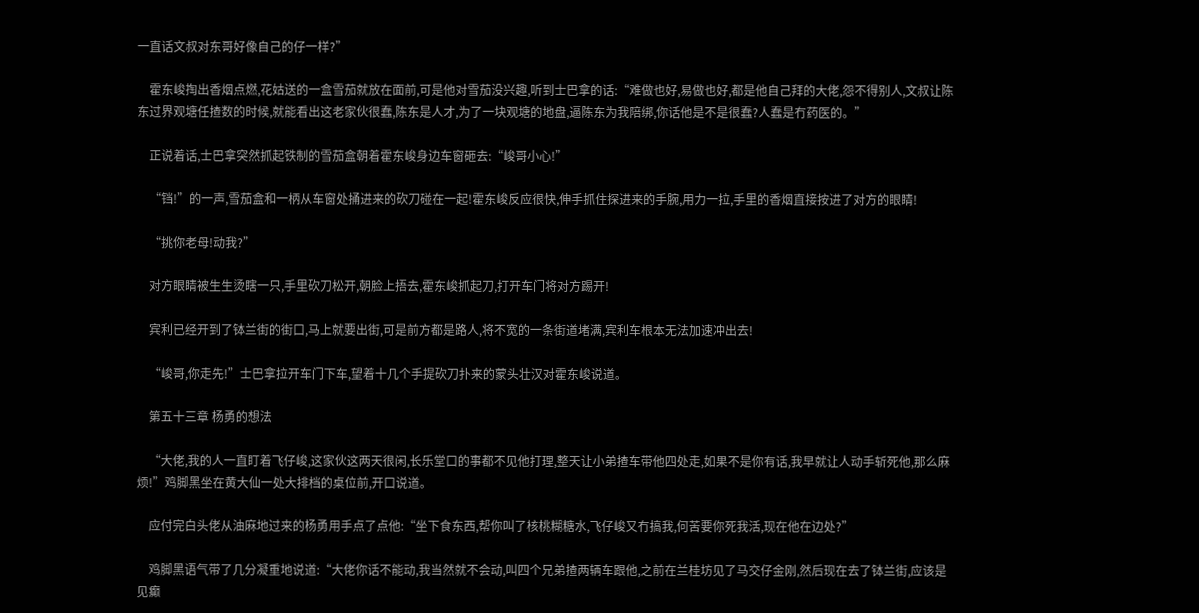一直话文叔对东哥好像自己的仔一样?”

    霍东峻掏出香烟点燃,花姑送的一盒雪茄就放在面前,可是他对雪茄没兴趣,听到士巴拿的话:“难做也好,易做也好,都是他自己拜的大佬,怨不得别人,文叔让陈东过界观塘任揸数的时候,就能看出这老家伙很蠢,陈东是人才,为了一块观塘的地盘,逼陈东为我陪绑,你话他是不是很蠢?人蠢是冇药医的。”

    正说着话,士巴拿突然抓起铁制的雪茄盒朝着霍东峻身边车窗砸去:“峻哥小心!”

    “铛!”的一声,雪茄盒和一柄从车窗处捅进来的砍刀碰在一起!霍东峻反应很快,伸手抓住探进来的手腕,用力一拉,手里的香烟直接按进了对方的眼睛!

    “挑你老母!动我?”

    对方眼睛被生生烫瞎一只,手里砍刀松开,朝脸上捂去,霍东峻抓起刀,打开车门将对方踢开!

    宾利已经开到了钵兰街的街口,马上就要出街,可是前方都是路人,将不宽的一条街道堵满,宾利车根本无法加速冲出去!

    “峻哥,你走先!”士巴拿拉开车门下车,望着十几个手提砍刀扑来的蒙头壮汉对霍东峻说道。

    第五十三章 杨勇的想法

    “大佬,我的人一直盯着飞仔峻,这家伙这两天很闲,长乐堂口的事都不见他打理,整天让小弟揸车带他四处走,如果不是你有话,我早就让人动手斩死他,那么麻烦!”鸡脚黑坐在黄大仙一处大排档的桌位前,开口说道。

    应付完白头佬从油麻地过来的杨勇用手点了点他:“坐下食东西,帮你叫了核桃糊糖水,飞仔峻又冇搞我,何苦要你死我活,现在他在边处?”

    鸡脚黑语气带了几分凝重地说道:“大佬你话不能动,我当然就不会动,叫四个兄弟揸两辆车跟他,之前在兰桂坊见了马交仔金刚,然后现在去了钵兰街,应该是见癫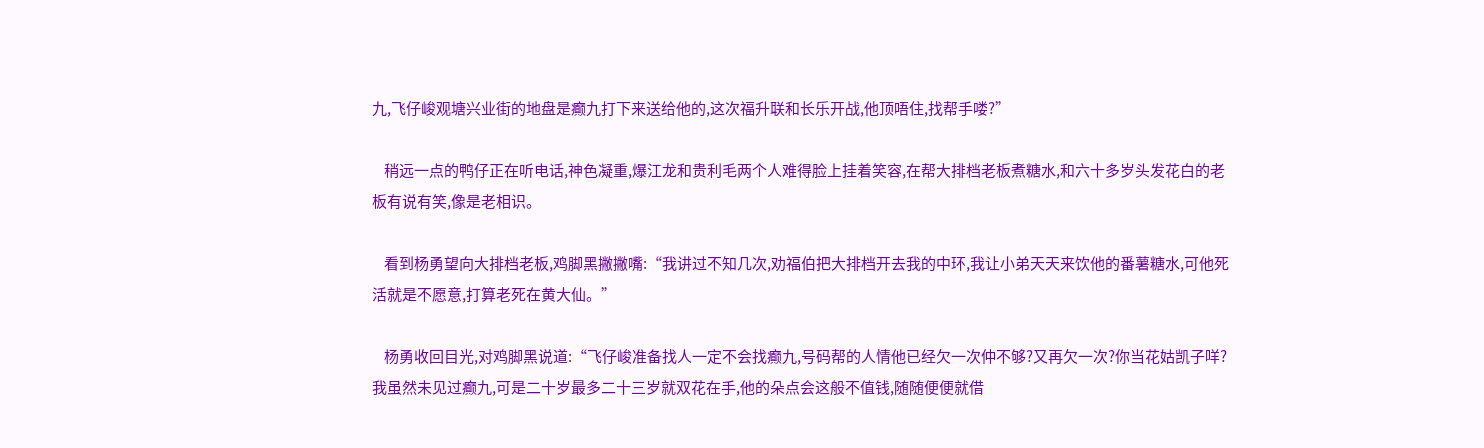九,飞仔峻观塘兴业街的地盘是癫九打下来送给他的,这次福升联和长乐开战,他顶唔住,找帮手喽?”

    稍远一点的鸭仔正在听电话,神色凝重,爆江龙和贵利毛两个人难得脸上挂着笑容,在帮大排档老板煮糖水,和六十多岁头发花白的老板有说有笑,像是老相识。

    看到杨勇望向大排档老板,鸡脚黑撇撇嘴:“我讲过不知几次,劝福伯把大排档开去我的中环,我让小弟天天来饮他的番薯糖水,可他死活就是不愿意,打算老死在黄大仙。”

    杨勇收回目光,对鸡脚黑说道:“飞仔峻准备找人一定不会找癫九,号码帮的人情他已经欠一次仲不够?又再欠一次?你当花姑凯子咩?我虽然未见过癫九,可是二十岁最多二十三岁就双花在手,他的朵点会这般不值钱,随随便便就借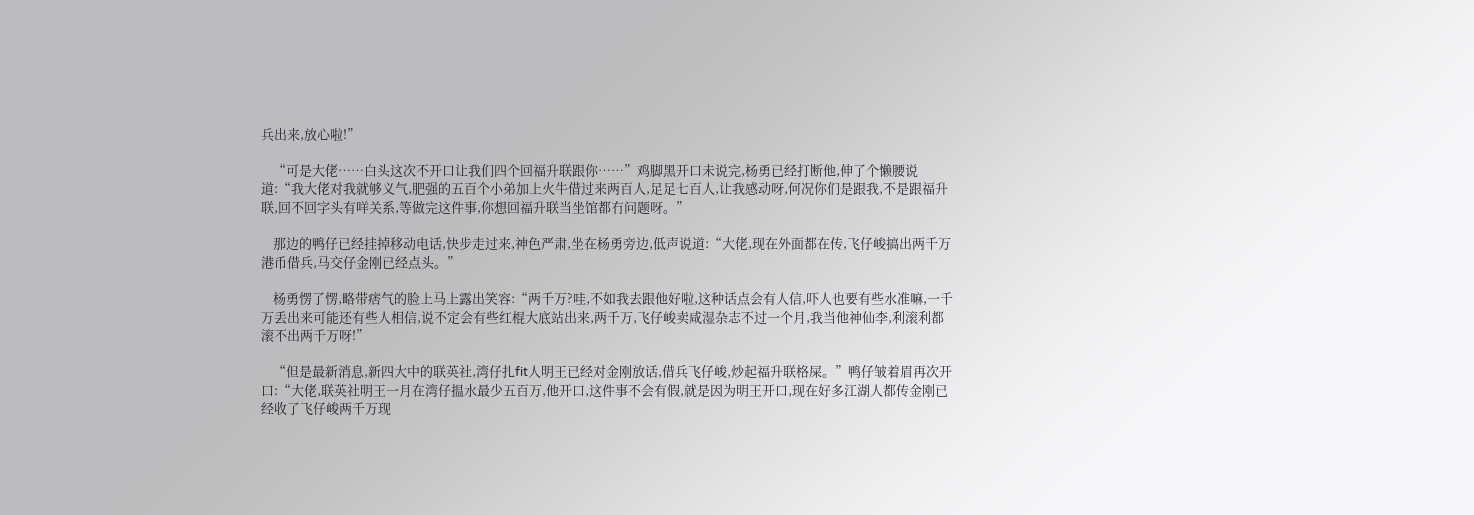兵出来,放心啦!”

    “可是大佬……白头这次不开口让我们四个回福升联跟你……”鸡脚黑开口未说完,杨勇已经打断他,伸了个懒腰说道:“我大佬对我就够义气,肥强的五百个小弟加上火牛借过来两百人,足足七百人,让我感动呀,何况你们是跟我,不是跟福升联,回不回字头有咩关系,等做完这件事,你想回福升联当坐馆都冇问题呀。”

    那边的鸭仔已经挂掉移动电话,快步走过来,神色严肃,坐在杨勇旁边,低声说道:“大佬,现在外面都在传,飞仔峻搞出两千万港币借兵,马交仔金刚已经点头。”

    杨勇愣了愣,略带痞气的脸上马上露出笑容:“两千万?哇,不如我去跟他好啦,这种话点会有人信,吓人也要有些水准嘛,一千万丢出来可能还有些人相信,说不定会有些红棍大底站出来,两千万,飞仔峻卖咸湿杂志不过一个月,我当他神仙李,利滚利都滚不出两千万呀!”

    “但是最新消息,新四大中的联英社,湾仔扎fit人明王已经对金刚放话,借兵飞仔峻,炒起福升联格屎。”鸭仔皱着眉再次开口:“大佬,联英社明王一月在湾仔揾水最少五百万,他开口,这件事不会有假,就是因为明王开口,现在好多江湖人都传金刚已经收了飞仔峻两千万现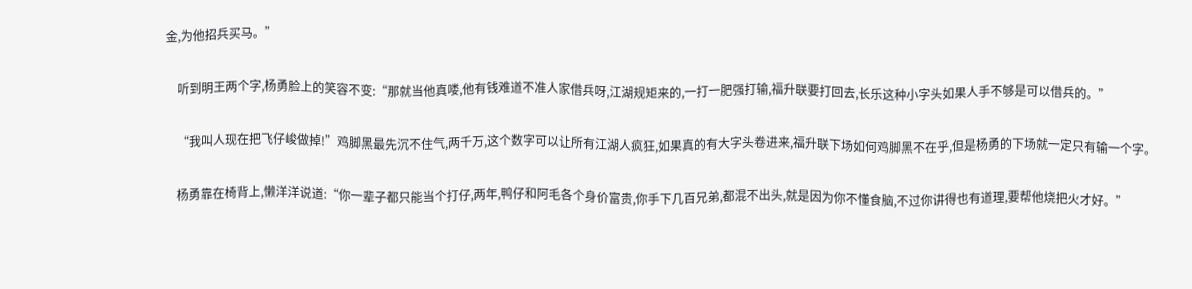金,为他招兵买马。”

    听到明王两个字,杨勇脸上的笑容不变:“那就当他真喽,他有钱难道不准人家借兵呀,江湖规矩来的,一打一肥强打输,福升联要打回去,长乐这种小字头如果人手不够是可以借兵的。”

    “我叫人现在把飞仔峻做掉!”鸡脚黑最先沉不住气,两千万,这个数字可以让所有江湖人疯狂,如果真的有大字头卷进来,福升联下场如何鸡脚黑不在乎,但是杨勇的下场就一定只有输一个字。

    杨勇靠在椅背上,懒洋洋说道:“你一辈子都只能当个打仔,两年,鸭仔和阿毛各个身价富贵,你手下几百兄弟,都混不出头,就是因为你不懂食脑,不过你讲得也有道理,要帮他烧把火才好。”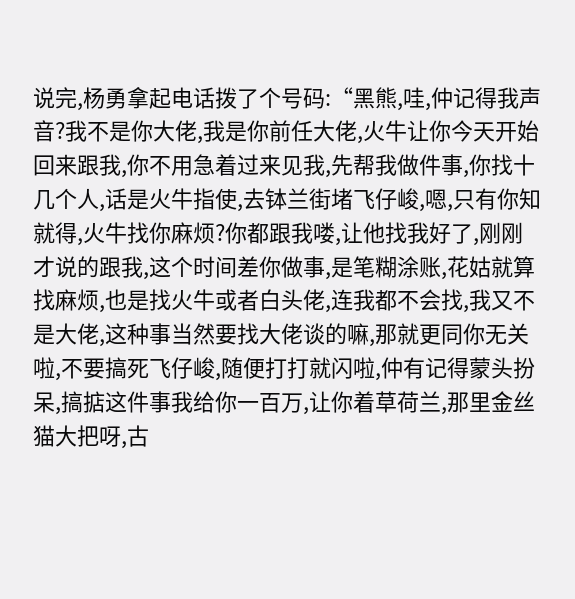说完,杨勇拿起电话拨了个号码:“黑熊,哇,仲记得我声音?我不是你大佬,我是你前任大佬,火牛让你今天开始回来跟我,你不用急着过来见我,先帮我做件事,你找十几个人,话是火牛指使,去钵兰街堵飞仔峻,嗯,只有你知就得,火牛找你麻烦?你都跟我喽,让他找我好了,刚刚才说的跟我,这个时间差你做事,是笔糊涂账,花姑就算找麻烦,也是找火牛或者白头佬,连我都不会找,我又不是大佬,这种事当然要找大佬谈的嘛,那就更同你无关啦,不要搞死飞仔峻,随便打打就闪啦,仲有记得蒙头扮呆,搞掂这件事我给你一百万,让你着草荷兰,那里金丝猫大把呀,古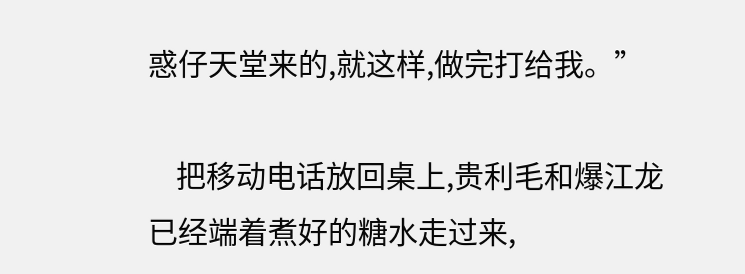惑仔天堂来的,就这样,做完打给我。”

    把移动电话放回桌上,贵利毛和爆江龙已经端着煮好的糖水走过来,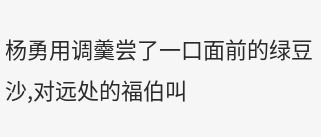杨勇用调羹尝了一口面前的绿豆沙,对远处的福伯叫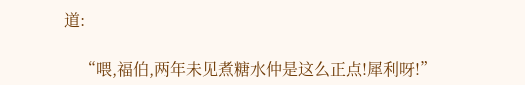道:

    “喂,福伯,两年未见煮糖水仲是这么正点!犀利呀!”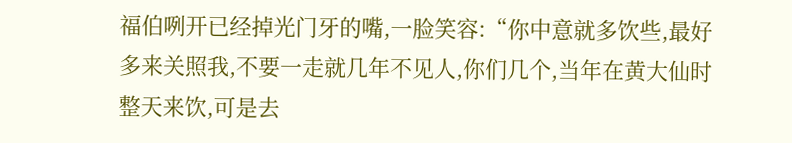福伯咧开已经掉光门牙的嘴,一脸笑容:“你中意就多饮些,最好多来关照我,不要一走就几年不见人,你们几个,当年在黄大仙时整天来饮,可是去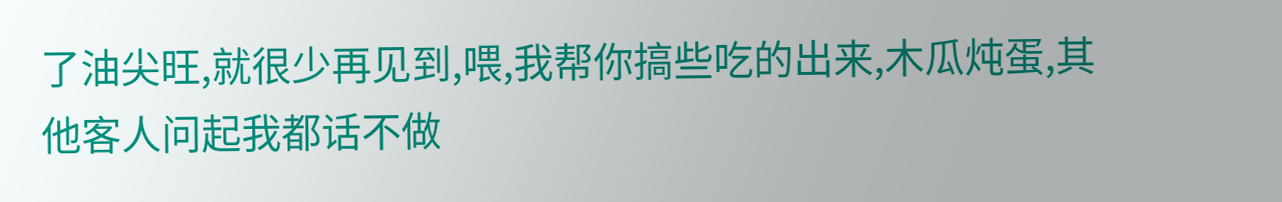了油尖旺,就很少再见到,喂,我帮你搞些吃的出来,木瓜炖蛋,其他客人问起我都话不做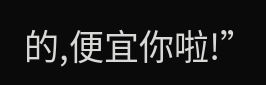的,便宜你啦!”